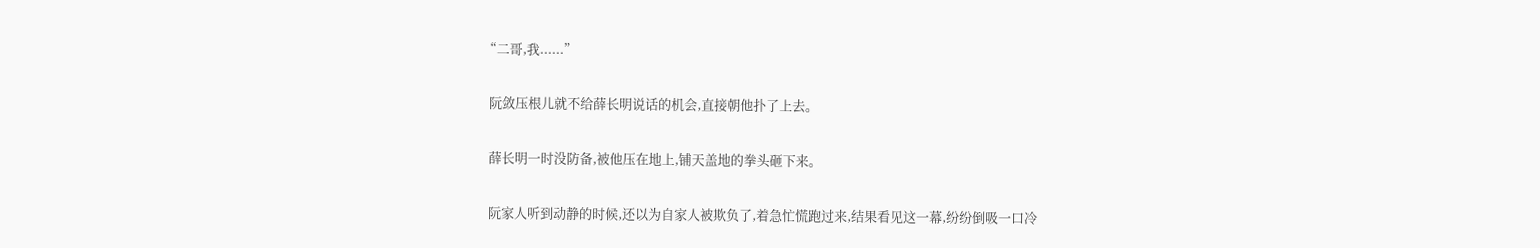“二哥,我......”

  阮敛压根儿就不给薛长明说话的机会,直接朝他扑了上去。

  薛长明一时没防备,被他压在地上,铺天盖地的拳头砸下来。

  阮家人听到动静的时候,还以为自家人被欺负了,着急忙慌跑过来,结果看见这一幕,纷纷倒吸一口冷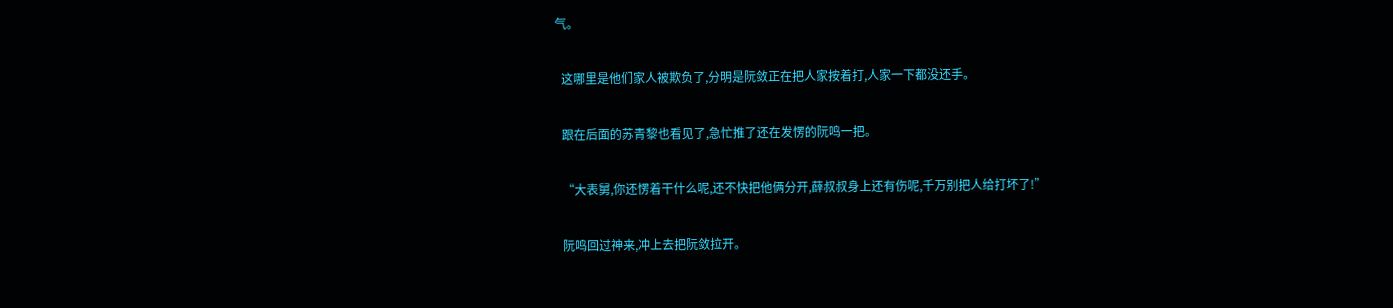气。

  这哪里是他们家人被欺负了,分明是阮敛正在把人家按着打,人家一下都没还手。

  跟在后面的苏青黎也看见了,急忙推了还在发愣的阮鸣一把。

  “大表舅,你还愣着干什么呢,还不快把他俩分开,薛叔叔身上还有伤呢,千万别把人给打坏了!”

  阮鸣回过神来,冲上去把阮敛拉开。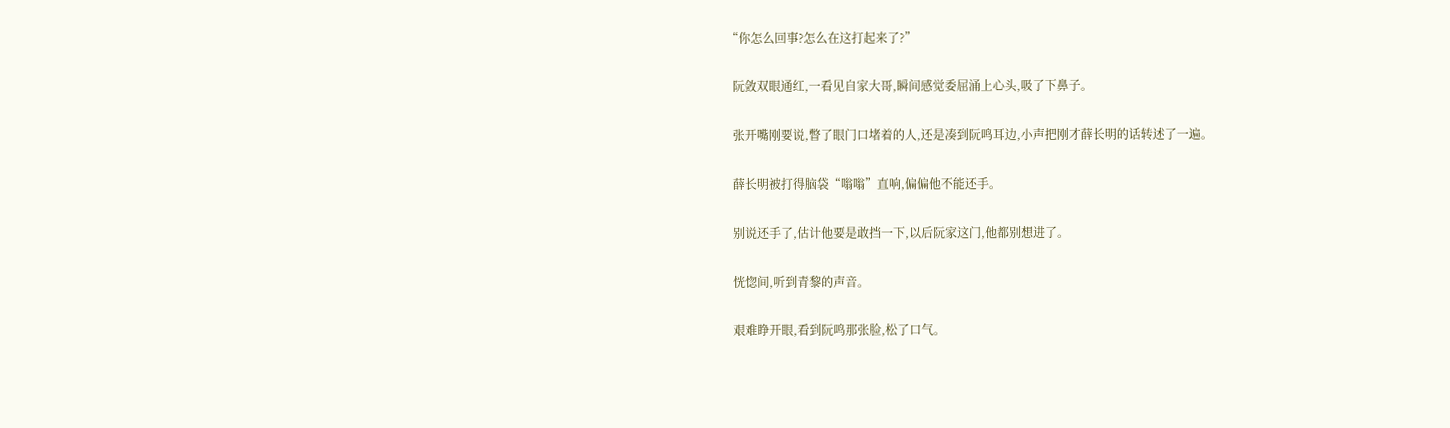“你怎么回事?怎么在这打起来了?”

  阮敛双眼通红,一看见自家大哥,瞬间感觉委屈涌上心头,吸了下鼻子。

  张开嘴刚要说,瞥了眼门口堵着的人,还是凑到阮鸣耳边,小声把刚才薛长明的话转述了一遍。

  薛长明被打得脑袋“嗡嗡”直响,偏偏他不能还手。

  别说还手了,估计他要是敢挡一下,以后阮家这门,他都别想进了。

  恍惚间,听到青黎的声音。

  艰难睁开眼,看到阮鸣那张脸,松了口气。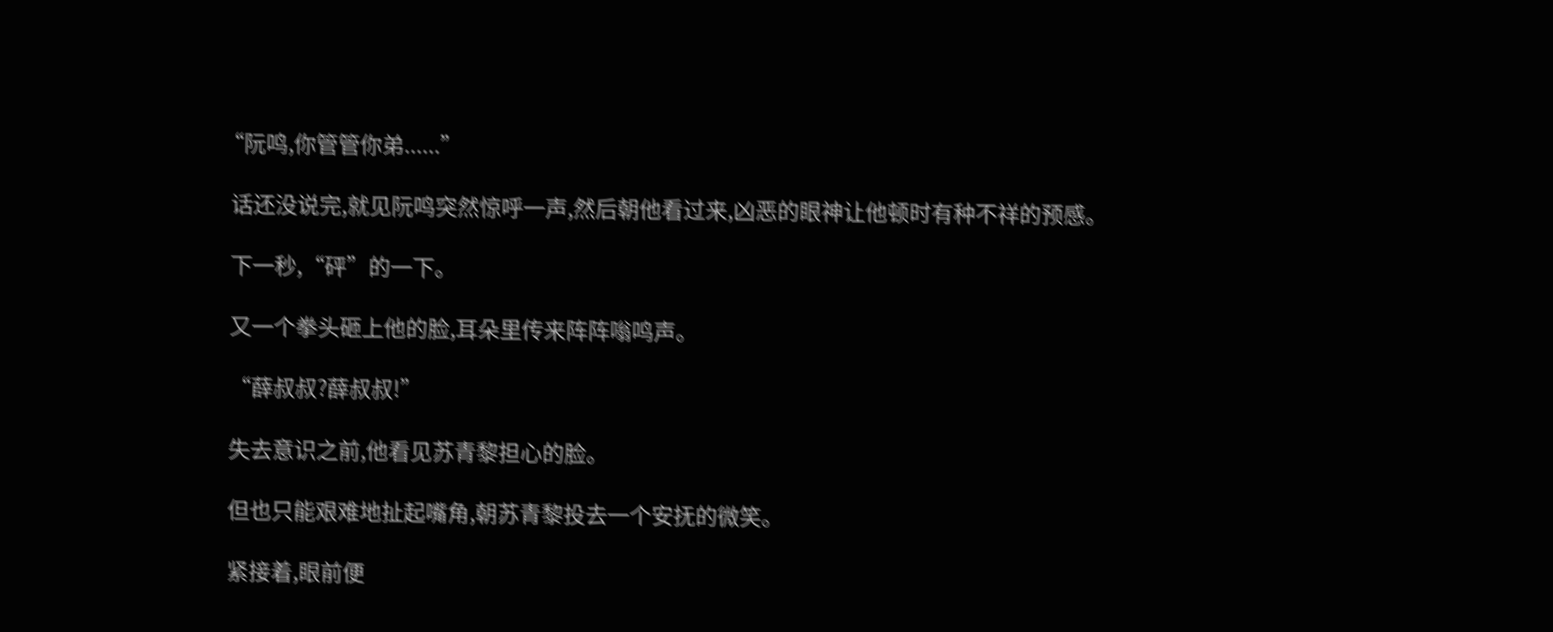“阮鸣,你管管你弟......”

  话还没说完,就见阮鸣突然惊呼一声,然后朝他看过来,凶恶的眼神让他顿时有种不祥的预感。

  下一秒,“砰”的一下。

  又一个拳头砸上他的脸,耳朵里传来阵阵嗡鸣声。

  “薛叔叔?薛叔叔!”

  失去意识之前,他看见苏青黎担心的脸。

  但也只能艰难地扯起嘴角,朝苏青黎投去一个安抚的微笑。

  紧接着,眼前便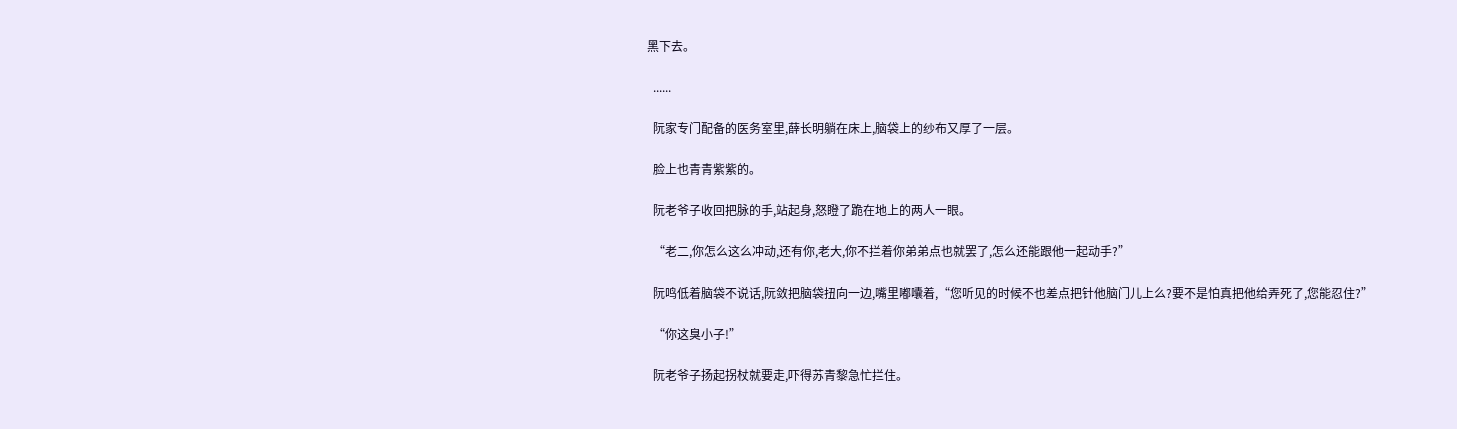黑下去。

  ......

  阮家专门配备的医务室里,薛长明躺在床上,脑袋上的纱布又厚了一层。

  脸上也青青紫紫的。

  阮老爷子收回把脉的手,站起身,怒瞪了跪在地上的两人一眼。

  “老二,你怎么这么冲动,还有你,老大,你不拦着你弟弟点也就罢了,怎么还能跟他一起动手?”

  阮鸣低着脑袋不说话,阮敛把脑袋扭向一边,嘴里嘟囔着,“您听见的时候不也差点把针他脑门儿上么?要不是怕真把他给弄死了,您能忍住?”

  “你这臭小子!”

  阮老爷子扬起拐杖就要走,吓得苏青黎急忙拦住。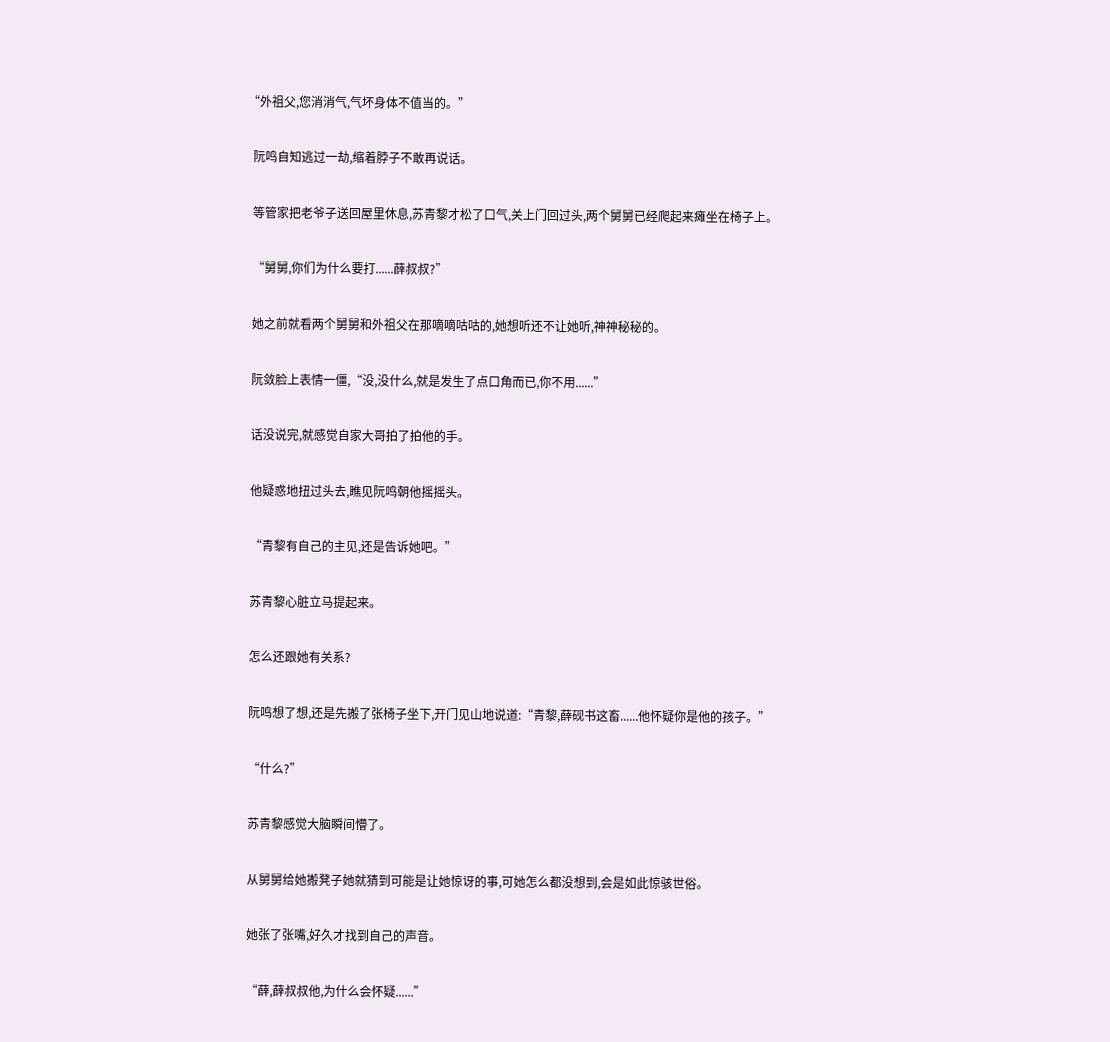“外祖父,您消消气,气坏身体不值当的。”

  阮鸣自知逃过一劫,缩着脖子不敢再说话。

  等管家把老爷子送回屋里休息,苏青黎才松了口气,关上门回过头,两个舅舅已经爬起来瘫坐在椅子上。

  “舅舅,你们为什么要打......薛叔叔?”

  她之前就看两个舅舅和外祖父在那嘀嘀咕咕的,她想听还不让她听,神神秘秘的。

  阮敛脸上表情一僵,“没,没什么,就是发生了点口角而已,你不用......”

  话没说完,就感觉自家大哥拍了拍他的手。

  他疑惑地扭过头去,瞧见阮鸣朝他摇摇头。

  “青黎有自己的主见,还是告诉她吧。”

  苏青黎心脏立马提起来。

  怎么还跟她有关系?

  阮鸣想了想,还是先搬了张椅子坐下,开门见山地说道:“青黎,薛砚书这畜......他怀疑你是他的孩子。”

  “什么?”

  苏青黎感觉大脑瞬间懵了。

  从舅舅给她搬凳子她就猜到可能是让她惊讶的事,可她怎么都没想到,会是如此惊骇世俗。

  她张了张嘴,好久才找到自己的声音。

  “薛,薛叔叔他,为什么会怀疑......”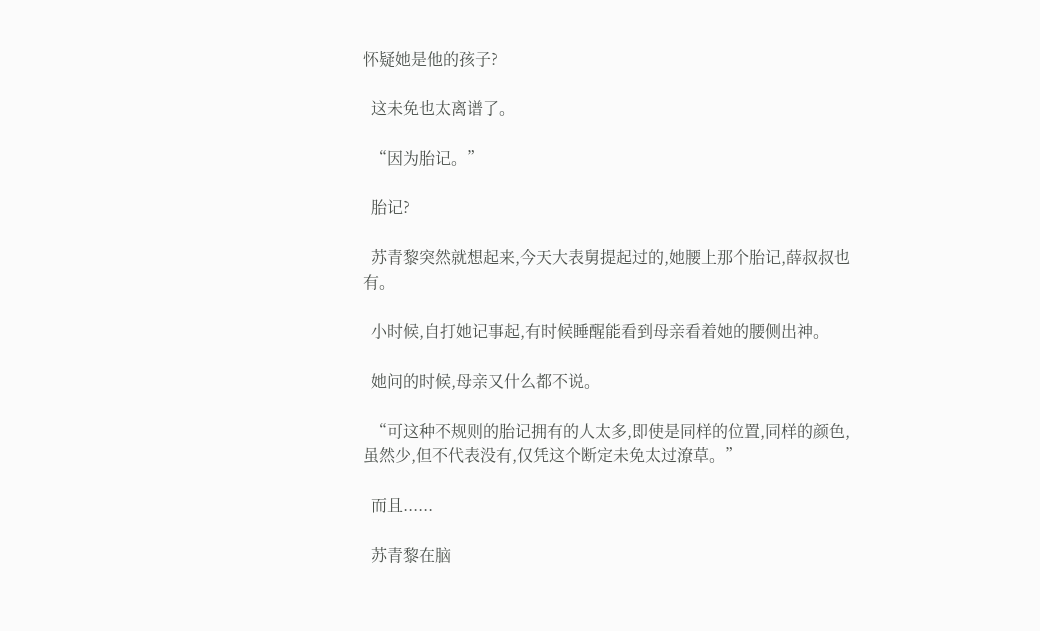怀疑她是他的孩子?

  这未免也太离谱了。

  “因为胎记。”

  胎记?

  苏青黎突然就想起来,今天大表舅提起过的,她腰上那个胎记,薛叔叔也有。

  小时候,自打她记事起,有时候睡醒能看到母亲看着她的腰侧出神。

  她问的时候,母亲又什么都不说。

  “可这种不规则的胎记拥有的人太多,即使是同样的位置,同样的颜色,虽然少,但不代表没有,仅凭这个断定未免太过潦草。”

  而且......

  苏青黎在脑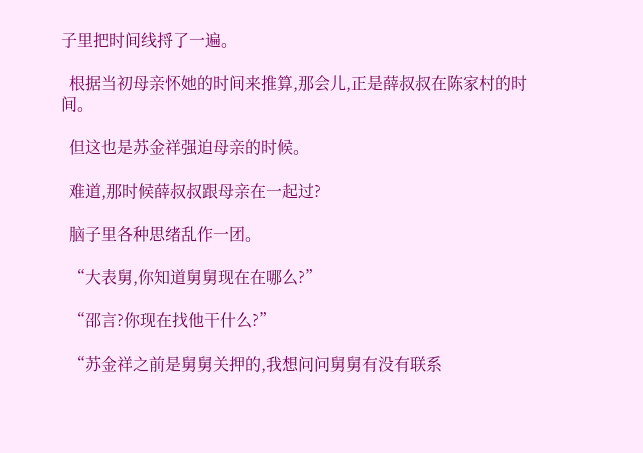子里把时间线捋了一遍。

  根据当初母亲怀她的时间来推算,那会儿,正是薛叔叔在陈家村的时间。

  但这也是苏金祥强迫母亲的时候。

  难道,那时候薛叔叔跟母亲在一起过?

  脑子里各种思绪乱作一团。

  “大表舅,你知道舅舅现在在哪么?”

  “邵言?你现在找他干什么?”

  “苏金祥之前是舅舅关押的,我想问问舅舅有没有联系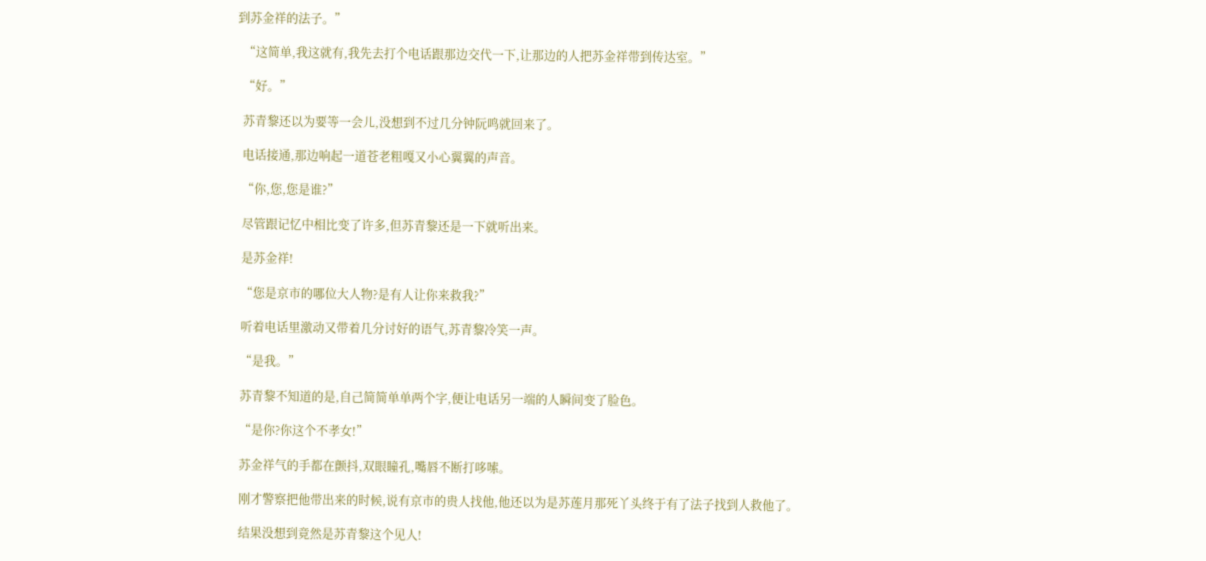到苏金祥的法子。”

  “这简单,我这就有,我先去打个电话跟那边交代一下,让那边的人把苏金祥带到传达室。”

  “好。”

  苏青黎还以为要等一会儿,没想到不过几分钟阮鸣就回来了。

  电话接通,那边响起一道苍老粗嘎又小心翼翼的声音。

  “你,您,您是谁?”

  尽管跟记忆中相比变了许多,但苏青黎还是一下就听出来。

  是苏金祥!

  “您是京市的哪位大人物?是有人让你来救我?”

  听着电话里激动又带着几分讨好的语气,苏青黎冷笑一声。

  “是我。”

  苏青黎不知道的是,自己简简单单两个字,便让电话另一端的人瞬间变了脸色。

  “是你?你这个不孝女!”

  苏金祥气的手都在颤抖,双眼瞳孔,嘴唇不断打哆嗦。

  刚才警察把他带出来的时候,说有京市的贵人找他,他还以为是苏莲月那死丫头终于有了法子找到人救他了。

  结果没想到竟然是苏青黎这个见人!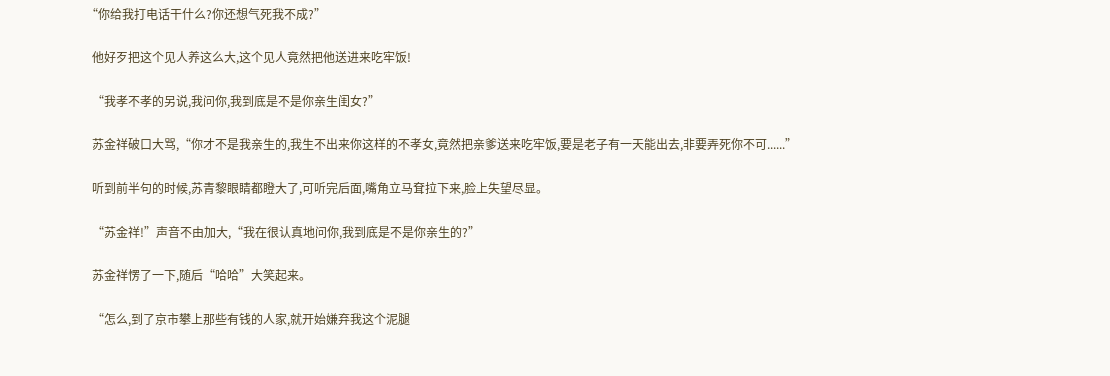“你给我打电话干什么?你还想气死我不成?”

  他好歹把这个见人养这么大,这个见人竟然把他送进来吃牢饭!

  “我孝不孝的另说,我问你,我到底是不是你亲生闺女?”

  苏金祥破口大骂,“你才不是我亲生的,我生不出来你这样的不孝女,竟然把亲爹送来吃牢饭,要是老子有一天能出去,非要弄死你不可......”

  听到前半句的时候,苏青黎眼睛都瞪大了,可听完后面,嘴角立马耷拉下来,脸上失望尽显。

  “苏金祥!”声音不由加大,“我在很认真地问你,我到底是不是你亲生的?”

  苏金祥愣了一下,随后“哈哈”大笑起来。

  “怎么,到了京市攀上那些有钱的人家,就开始嫌弃我这个泥腿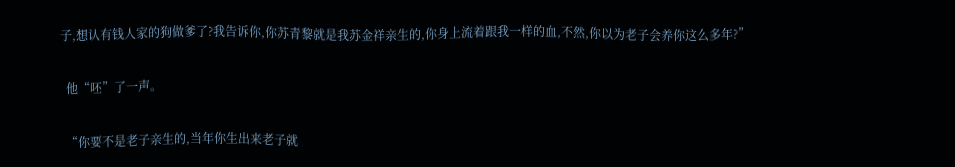子,想认有钱人家的狗做爹了?我告诉你,你苏青黎就是我苏金祥亲生的,你身上流着跟我一样的血,不然,你以为老子会养你这么多年?”

  他“呸”了一声。

  “你要不是老子亲生的,当年你生出来老子就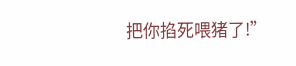把你掐死喂猪了!”